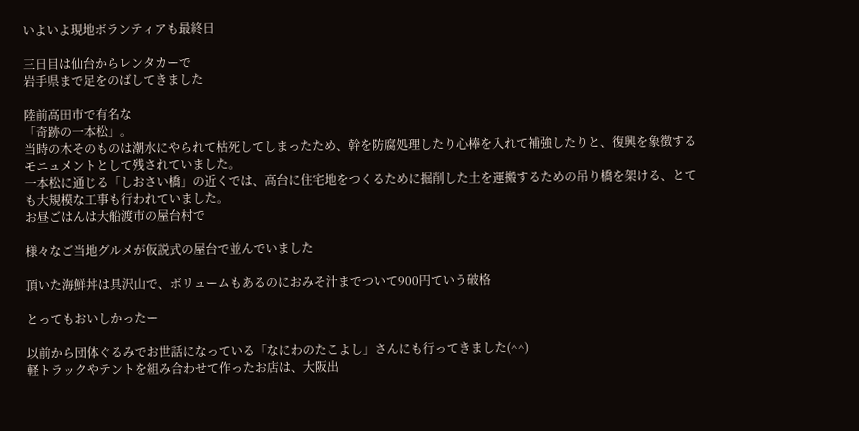いよいよ現地ボランティアも最終日

三日目は仙台からレンタカーで
岩手県まで足をのばしてきました

陸前高田市で有名な
「奇跡の一本松」。
当時の木そのものは潮水にやられて枯死してしまったため、幹を防腐処理したり心棒を入れて補強したりと、復興を象徴するモニュメントとして残されていました。
一本松に通じる「しおさい橋」の近くでは、高台に住宅地をつくるために掘削した土を運搬するための吊り橋を架ける、とても大規模な工事も行われていました。
お昼ごはんは大船渡市の屋台村で

様々なご当地グルメが仮説式の屋台で並んでいました

頂いた海鮮丼は具沢山で、ボリュームもあるのにおみそ汁までついて900円ていう破格

とってもおいしかったー

以前から団体ぐるみでお世話になっている「なにわのたこよし」さんにも行ってきました(^^)
軽トラックやテントを組み合わせて作ったお店は、大阪出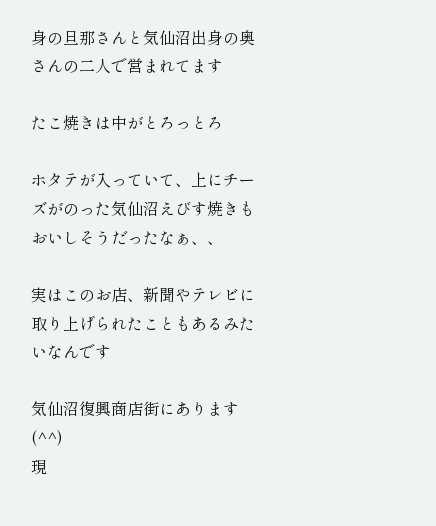身の旦那さんと気仙沼出身の奥さんの二人で営まれてます

たこ焼きは中がとろっとろ

ホタテが入っていて、上にチーズがのった気仙沼えびす焼きもおいしそうだったなぁ、、

実はこのお店、新聞やテレビに取り上げられたこともあるみたいなんです

気仙沼復興商店街にあります(^^)
現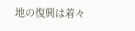地の復興は着々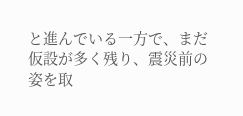と進んでいる一方で、まだ仮設が多く残り、震災前の姿を取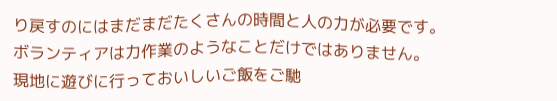り戻すのにはまだまだたくさんの時間と人の力が必要です。
ボランティアは力作業のようなことだけではありません。
現地に遊びに行っておいしいご飯をご馳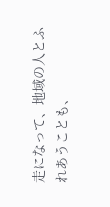走になって、地域の人とふれあうことも、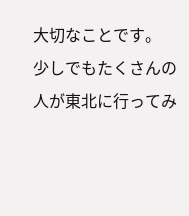大切なことです。
少しでもたくさんの人が東北に行ってみ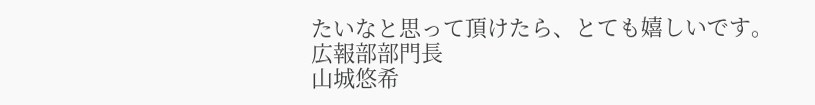たいなと思って頂けたら、とても嬉しいです。
広報部部門長
山城悠希